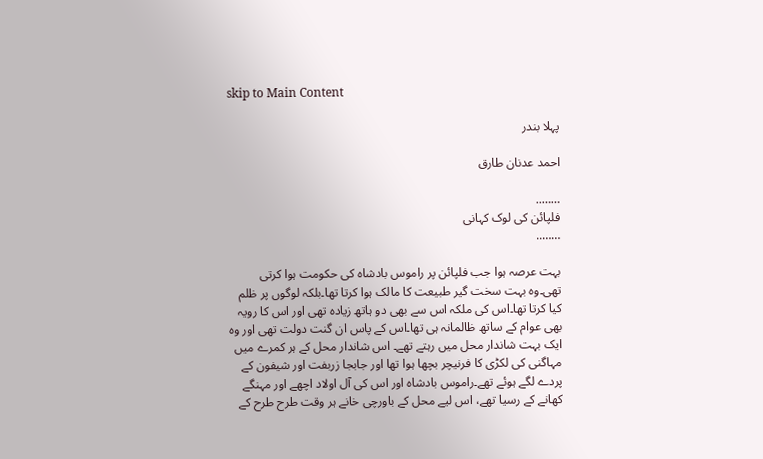skip to Main Content

پہلا بندر

احمد عدنان طارق

……..
فلپائن کی لوک کہانی
……..

بہت عرصہ ہوا جب فلپائن پر راموس بادشاہ کی حکومت ہوا کرتی تھی۔وہ بہت سخت گیر طبیعت کا مالک ہوا کرتا تھا۔بلکہ لوگوں پر ظلم کیا کرتا تھا۔اس کی ملکہ اس سے بھی دو ہاتھ زیادہ تھی اور اس کا رویہ بھی عوام کے ساتھ ظالمانہ ہی تھا۔اس کے پاس ان گنت دولت تھی اور وہ ایک بہت شاندار محل میں رہتے تھے۔ اس شاندار محل کے ہر کمرے میں مہاگنی کی لکڑی کا فرنیچر بچھا ہوا تھا اور جابجا زربفت اور شیفون کے پردے لگے ہوئے تھے۔راموس بادشاہ اور اس کی آل اولاد اچھے اور مہنگے کھانے کے رسیا تھے، اس لیے محل کے باورچی خانے ہر وقت طرح طرح کے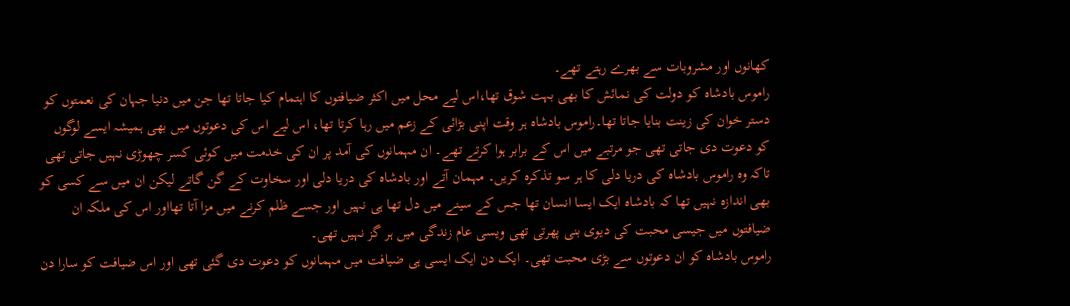کھانوں اور مشروبات سے بھرے رہتے تھے۔
راموس بادشاہ کو دولت کی نمائش کا بھی بہت شوق تھا،اس لیے محل میں اکثر ضیافتوں کا اہتمام کیا جاتا تھا جن میں دنیا جہان کی نعمتوں کو دستر خوان کی زینت بنایا جاتا تھا۔راموس بادشاہ ہر وقت اپنی بڑائی کے زعم میں رہا کرتا تھا، اس لیے اس کی دعوتوں میں بھی ہمیشہ ایسے لوگوں کو دعوت دی جاتی تھی جو مرتبے میں اس کے برابر ہوا کرتے تھے۔ ان مہمانوں کی آمد پر ان کی خدمت میں کوئی کسر چھوڑی نہیں جاتی تھی تاکہ وہ راموس بادشاہ کی دریا دلی کا ہر سو تذکرہ کریں۔ مہمان آتے اور بادشاہ کی دریا دلی اور سخاوت کے گن گاتے لیکن ان میں سے کسی کو بھی اندازہ نہیں تھا کہ بادشاہ ایک ایسا انسان تھا جس کے سینے میں دل تھا ہی نہیں اور جسے ظلم کرنے میں مزا آتا تھااور اس کی ملکہ ان ضیافتوں میں جیسی محبت کی دیوی بنی پھرتی تھی ویسی عام زندگی میں ہر گز نہیں تھی۔
راموس بادشاہ کو ان دعوتوں سے بڑی محبت تھی۔ ایک دن ایک ایسی ہی ضیافت میں مہمانوں کو دعوت دی گئی تھی اور اس ضیافت کو سارا دن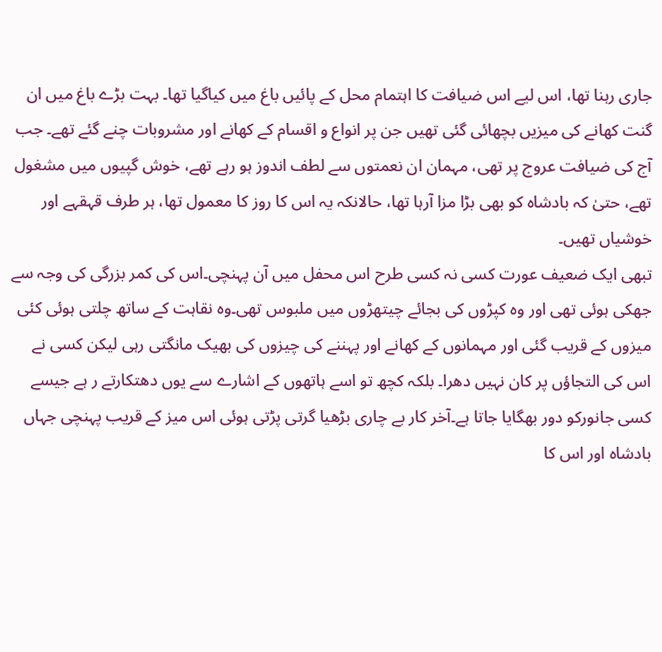جاری رہنا تھا، اس لیے اس ضیافت کا اہتمام محل کے پائیں باغ میں کیاگیا تھا۔ بہت بڑے باغ میں ان گنت کھانے کی میزیں بچھائی گئی تھیں جن پر انواع و اقسام کے کھانے اور مشروبات چنے گئے تھے۔ جب آج کی ضیافت عروج پر تھی، مہمان ان نعمتوں سے لطف اندوز ہو رہے تھے، خوش گپیوں میں مشغول تھے، حتیٰ کہ بادشاہ کو بھی بڑا مزا آرہا تھا، حالانکہ یہ اس کا روز کا معمول تھا، ہر طرف قہقہے اور خوشیاں تھیں۔
تبھی ایک ضعیف عورت کسی نہ کسی طرح اس محفل میں آن پہنچی۔اس کی کمر بزرگی کی وجہ سے جھکی ہوئی تھی اور وہ کپڑوں کی بجائے چیتھڑوں میں ملبوس تھی۔وہ نقاہت کے ساتھ چلتی ہوئی کئی میزوں کے قریب گئی اور مہمانوں کے کھانے اور پہننے کی چیزوں کی بھیک مانگتی رہی لیکن کسی نے اس کی التجاؤں پر کان نہیں دھرا۔ بلکہ کچھ تو اسے ہاتھوں کے اشارے سے یوں دھتکارتے ر ہے جیسے کسی جانورکو دور بھگایا جاتا ہے۔آخر کار بے چاری بڑھیا گرتی پڑتی ہوئی اس میز کے قریب پہنچی جہاں بادشاہ اور اس کا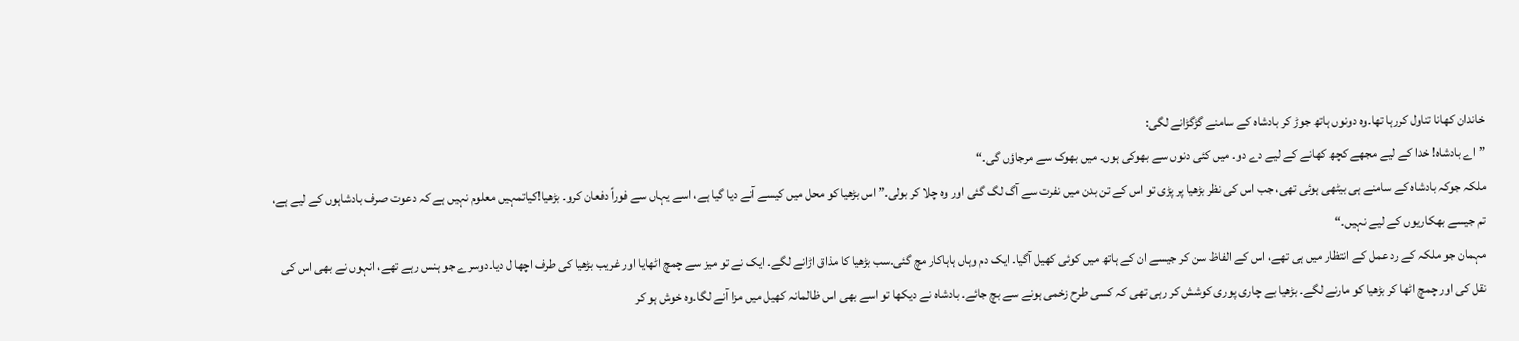خاندان کھانا تناول کررہا تھا۔وہ دونوں ہاتھ جوڑ کر بادشاہ کے سامنے گڑگڑانے لگی:
”اے بادشاہ! خدا کے لیے مجھے کچھ کھانے کے لیے دے دو۔ میں کئی دنوں سے بھوکی ہوں۔ میں بھوک سے مرجاؤں گی۔“
ملکہ جوکہ بادشاہ کے سامنے ہی بیٹھی ہوئی تھی، جب اس کی نظر بڑھیا پر پڑی تو اس کے تن بدن میں نفرت سے آگ لگ گئی اور وہ چلا کر بولی۔”اس بڑھیا کو محل میں کیسے آنے دیا گیا ہے، اسے یہاں سے فوراً دفعان کرو۔ بڑھیا!کیاتمہیں معلوم نہیں ہے کہ دعوت صرف بادشاہوں کے لیے ہے، تم جیسے بھکاریوں کے لیے نہیں۔“
مہمان جو ملکہ کے رد عمل کے انتظار میں ہی تھے، اس کے الفاظ سن کر جیسے ان کے ہاتھ میں کوئی کھیل آگیا۔ ایک دم وہاں ہاہاکار مچ گئی۔سب بڑھیا کا مذاق اڑانے لگے۔ ایک نے تو میز سے چمچ اٹھایا اور غریب بڑھیا کی طرف اچھا ل دیا۔دوسرے جو ہنس رہے تھے، انہوں نے بھی اس کی نقل کی اور چمچ اٹھا کر بڑھیا کو مارنے لگے۔ بڑھیا بے چاری پوری کوشش کر رہی تھی کہ کسی طرح زخمی ہونے سے بچ جائے۔ بادشاہ نے دیکھا تو اسے بھی اس ظالمانہ کھیل میں مزا آنے لگا۔وہ خوش ہو کر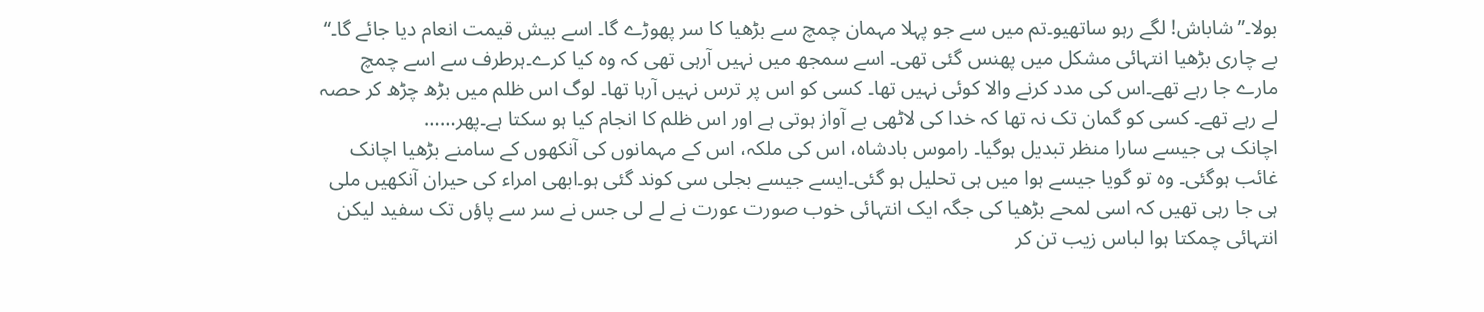بولا۔”شاباش! لگے رہو ساتھیو۔تم میں سے جو پہلا مہمان چمچ سے بڑھیا کا سر پھوڑے گا۔ اسے بیش قیمت انعام دیا جائے گا۔“
بے چاری بڑھیا انتہائی مشکل میں پھنس گئی تھی۔ اسے سمجھ میں نہیں آرہی تھی کہ وہ کیا کرے۔ہرطرف سے اسے چمچ مارے جا رہے تھے۔اس کی مدد کرنے والا کوئی نہیں تھا۔ کسی کو اس پر ترس نہیں آرہا تھا۔ لوگ اس ظلم میں بڑھ چڑھ کر حصہ لے رہے تھے۔ کسی کو گمان تک نہ تھا کہ خدا کی لاٹھی بے آواز ہوتی ہے اور اس ظلم کا انجام کیا ہو سکتا ہے۔پھر……
اچانک ہی جیسے سارا منظر تبدیل ہوگیا۔ راموس بادشاہ، اس کی ملکہ، اس کے مہمانوں کی آنکھوں کے سامنے بڑھیا اچانک غائب ہوگئی۔ وہ تو گویا جیسے ہوا میں ہی تحلیل ہو گئی۔ایسے جیسے بجلی سی کوند گئی ہو۔ابھی امراء کی حیران آنکھیں ملی ہی جا رہی تھیں کہ اسی لمحے بڑھیا کی جگہ ایک انتہائی خوب صورت عورت نے لے لی جس نے سر سے پاؤں تک سفید لیکن انتہائی چمکتا ہوا لباس زیب تن کر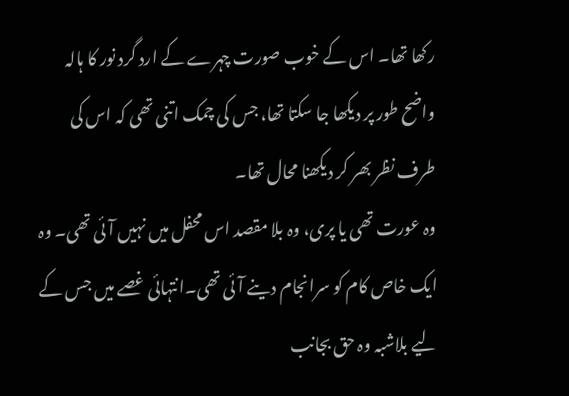رکھا تھا۔ اس کے خوب صورت چہرے کے ارد گرد نور کا ہالہ واضح طور پر دیکھا جا سکتا تھا، جس کی چمک اتنی تھی کہ اس کی طرف نظر بھر کر دیکھنا محال تھا۔
وہ عورت تھی یا پری، وہ بلا مقصد اس محفل میں نہیں آئی تھی۔ وہ ایک خاص کام کو سرانجام دینے آئی تھی۔انتہائی غصے میں جس کے لیے بلاشبہ وہ حق بجانب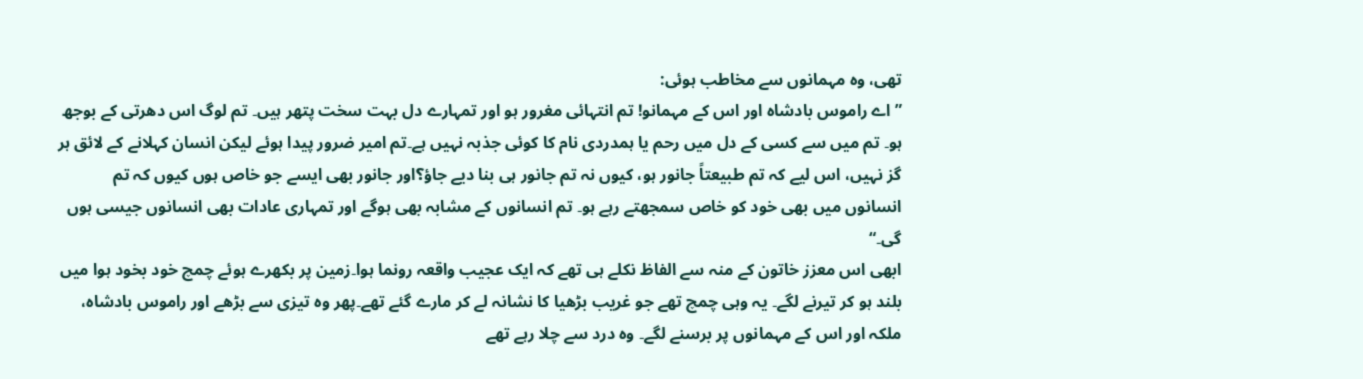تھی، وہ مہمانوں سے مخاطب ہوئی:
”اے راموس بادشاہ اور اس کے مہمانو! تم انتہائی مغرور ہو اور تمہارے دل بہت سخت پتھر ہیں۔ تم لوگ اس دھرتی کے بوجھ ہو۔ تم میں سے کسی کے دل میں رحم یا ہمدردی نام کا کوئی جذبہ نہیں ہے۔تم امیر ضرور پیدا ہوئے لیکن انسان کہلانے کے لائق ہر گز نہیں، اس لیے کہ تم طبیعتاً جانور ہو، کیوں نہ تم جانور ہی بنا دیے جاؤ؟اور جانور بھی ایسے جو خاص ہوں کیوں کہ تم انسانوں میں بھی خود کو خاص سمجھتے رہے ہو۔ تم انسانوں کے مشابہ بھی ہوگے اور تمہاری عادات بھی انسانوں جیسی ہوں گی۔“
ابھی اس معزز خاتون کے منہ سے الفاظ نکلے ہی تھے کہ ایک عجیب واقعہ رونما ہوا۔زمین پر بکھرے ہوئے چمچ خود بخود ہوا میں بلند ہو کر تیرنے لگے۔ یہ وہی چمچ تھے جو غریب بڑھیا کا نشانہ لے کر مارے گئے تھے۔پھر وہ تیزی سے بڑھے اور راموس بادشاہ، ملکہ اور اس کے مہمانوں پر برسنے لگے۔ وہ درد سے چلا رہے تھے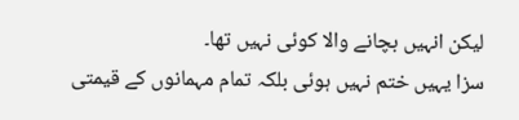لیکن انہیں بچانے والا کوئی نہیں تھا۔
سزا یہیں ختم نہیں ہوئی بلکہ تمام مہمانوں کے قیمتی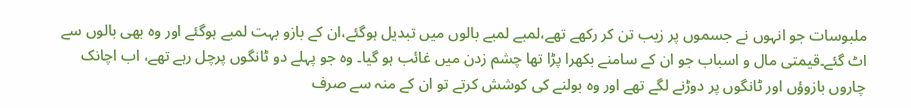ملبوسات جو انہوں نے جسموں پر زیب تن کر رکھے تھے،لمبے لمبے بالوں میں تبدیل ہوگئے،ان کے بازو بہت لمبے ہوگئے اور وہ بھی بالوں سے اٹ گئے۔قیمتی مال و اسباب جو ان کے سامنے بکھرا پڑا تھا چشم زدن میں غائب ہو گیا۔ وہ جو پہلے دو ٹانگوں پرچل رہے تھے، اب اچانک چاروں بازوؤں اور ٹانگوں پر دوڑنے لگے تھے اور وہ بولنے کی کوشش کرتے تو ان کے منہ سے صرف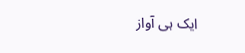ایک ہی آواز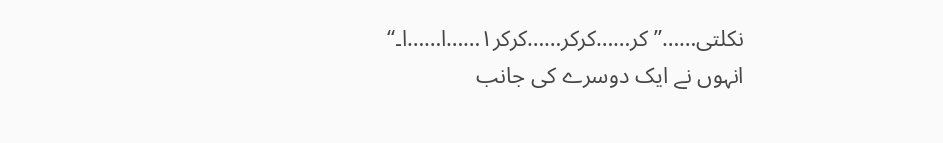نکلتی……”کر……کرکر……کرکر۱……ا……ا۔“
انہوں نے ایک دوسرے کی جانب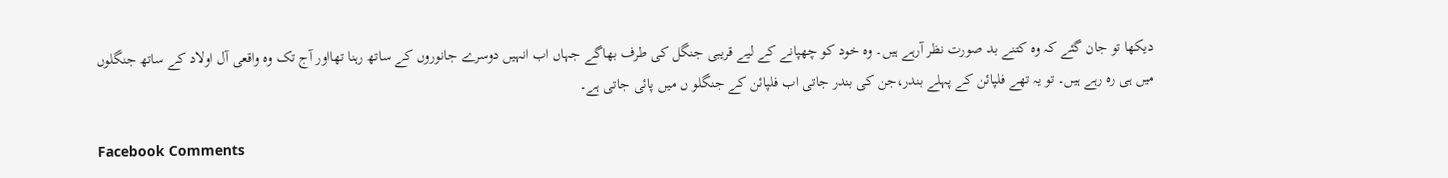دیکھا تو جان گئے کہ وہ کتنے بد صورت نظر آرہے ہیں۔ وہ خود کو چھپانے کے لیے قریبی جنگل کی طرف بھاگے جہاں اب انہیں دوسرے جانوروں کے ساتھ رہنا تھااور آج تک وہ واقعی آل اولاد کے ساتھ جنگلوں میں ہی رہ رہے ہیں۔ تو یہ تھے فلپائن کے پہلے بندر،جن کی بندر جاتی اب فلپائن کے جنگلو ں میں پائی جاتی ہے۔

Facebook Comments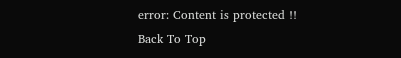error: Content is protected !!
Back To Top